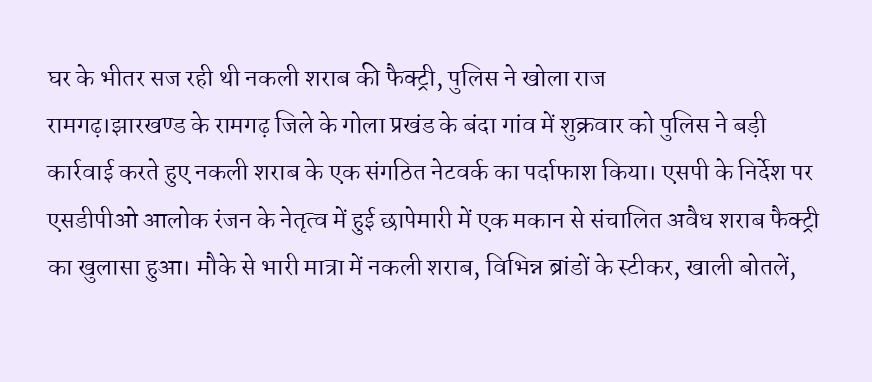घर के भीतर सज रही थी नकली शराब की फैक्ट्री, पुलिस ने खोला राज
रामगढ़।झारखण्ड के रामगढ़ जिले के गोला प्रखंड के बंदा गांव में शुक्रवार को पुलिस ने बड़ी कार्रवाई करते हुए नकली शराब के एक संगठित नेटवर्क का पर्दाफाश किया। एसपी के निर्देश पर एसडीपीओ आलोक रंजन के नेतृत्व में हुई छापेमारी में एक मकान से संचालित अवैध शराब फैक्ट्री का खुलासा हुआ। मौके से भारी मात्रा में नकली शराब, विभिन्न ब्रांडों के स्टीकर, खाली बोतलें,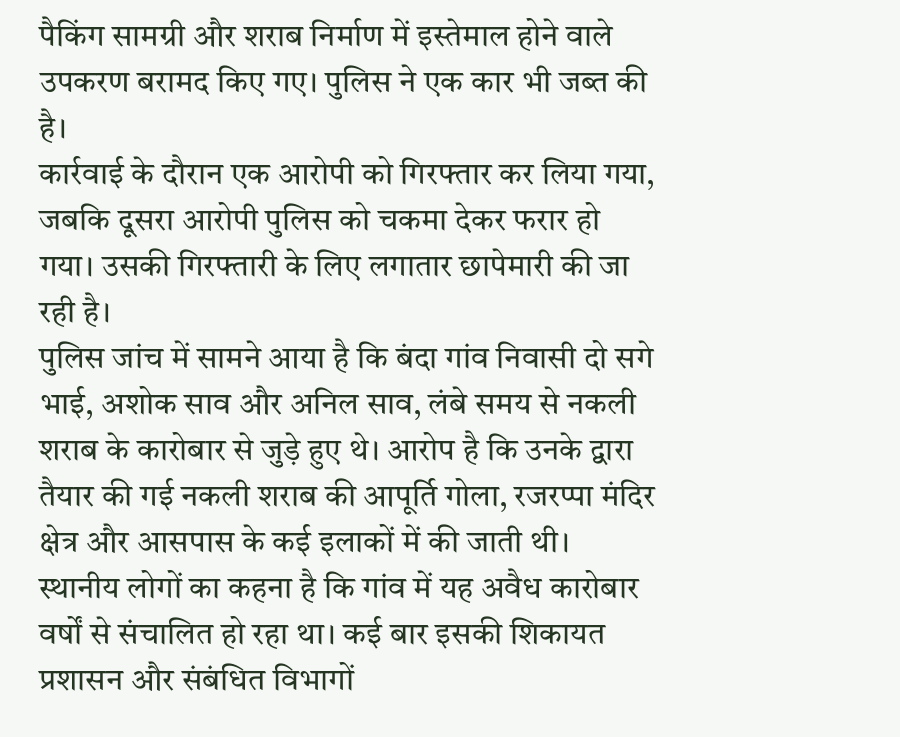पैकिंग सामग्री और शराब निर्माण में इस्तेमाल होने वाले उपकरण बरामद किए गए। पुलिस ने एक कार भी जब्त की है।
कार्रवाई के दौरान एक आरोपी को गिरफ्तार कर लिया गया, जबकि दूसरा आरोपी पुलिस को चकमा देकर फरार हो गया। उसकी गिरफ्तारी के लिए लगातार छापेमारी की जा रही है।
पुलिस जांच में सामने आया है कि बंदा गांव निवासी दो सगे भाई, अशोक साव और अनिल साव, लंबे समय से नकली शराब के कारोबार से जुड़े हुए थे। आरोप है कि उनके द्वारा तैयार की गई नकली शराब की आपूर्ति गोला, रजरप्पा मंदिर क्षेत्र और आसपास के कई इलाकों में की जाती थी।
स्थानीय लोगों का कहना है कि गांव में यह अवैध कारोबार वर्षों से संचालित हो रहा था। कई बार इसकी शिकायत प्रशासन और संबंधित विभागों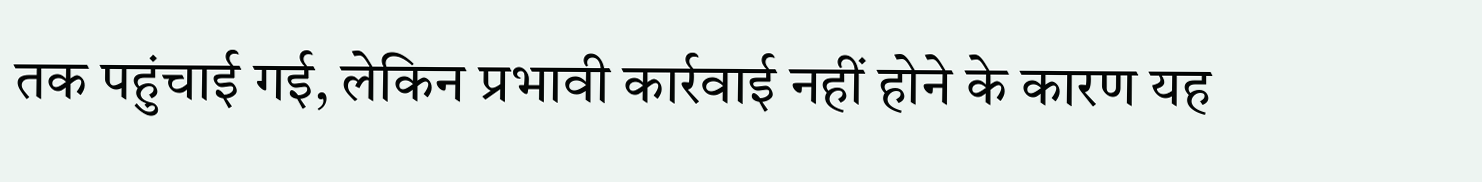तक पहुंचाई गई, लेकिन प्रभावी कार्रवाई नहीं होने के कारण यह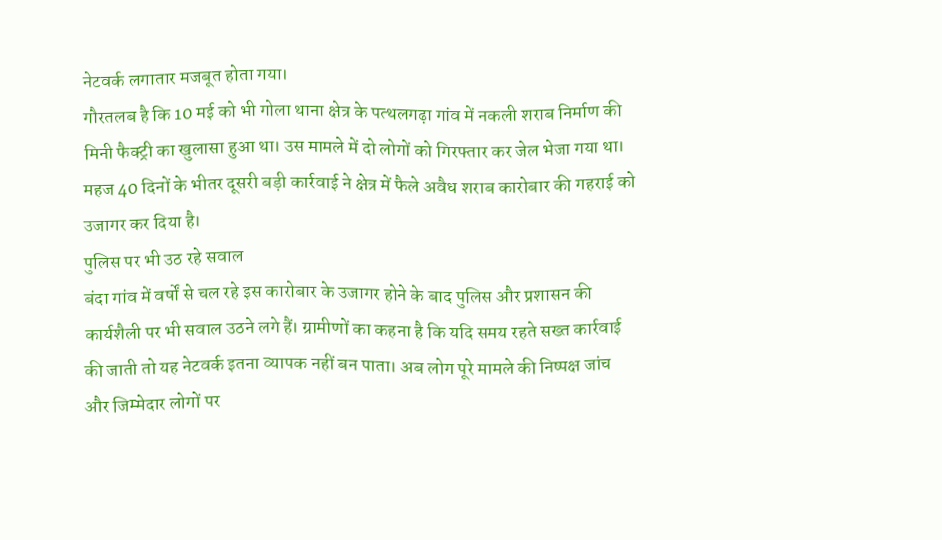नेटवर्क लगातार मजबूत होता गया।
गौरतलब है कि 10 मई को भी गोला थाना क्षेत्र के पत्थलगढ़ा गांव में नकली शराब निर्माण की मिनी फैक्ट्री का खुलासा हुआ था। उस मामले में दो लोगों को गिरफ्तार कर जेल भेजा गया था। महज 40 दिनों के भीतर दूसरी बड़ी कार्रवाई ने क्षेत्र में फैले अवैध शराब कारोबार की गहराई को उजागर कर दिया है।
पुलिस पर भी उठ रहे सवाल
बंदा गांव में वर्षों से चल रहे इस कारोबार के उजागर होने के बाद पुलिस और प्रशासन की कार्यशैली पर भी सवाल उठने लगे हैं। ग्रामीणों का कहना है कि यदि समय रहते सख्त कार्रवाई की जाती तो यह नेटवर्क इतना व्यापक नहीं बन पाता। अब लोग पूरे मामले की निष्पक्ष जांच और जिम्मेदार लोगों पर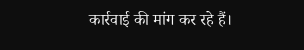कार्रवाई की मांग कर रहे हैं।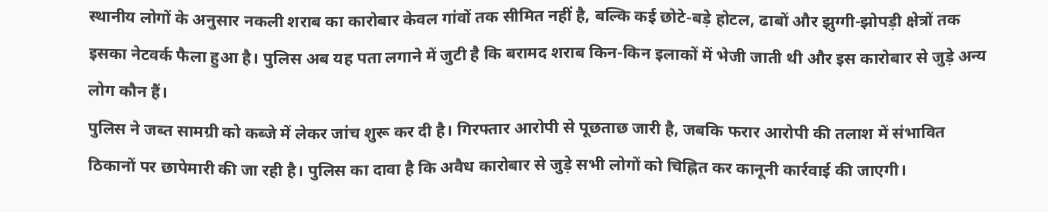स्थानीय लोगों के अनुसार नकली शराब का कारोबार केवल गांवों तक सीमित नहीं है, बल्कि कई छोटे-बड़े होटल, ढाबों और झुग्गी-झोपड़ी क्षेत्रों तक इसका नेटवर्क फैला हुआ है। पुलिस अब यह पता लगाने में जुटी है कि बरामद शराब किन-किन इलाकों में भेजी जाती थी और इस कारोबार से जुड़े अन्य लोग कौन हैं।
पुलिस ने जब्त सामग्री को कब्जे में लेकर जांच शुरू कर दी है। गिरफ्तार आरोपी से पूछताछ जारी है, जबकि फरार आरोपी की तलाश में संभावित ठिकानों पर छापेमारी की जा रही है। पुलिस का दावा है कि अवैध कारोबार से जुड़े सभी लोगों को चिह्नित कर कानूनी कार्रवाई की जाएगी।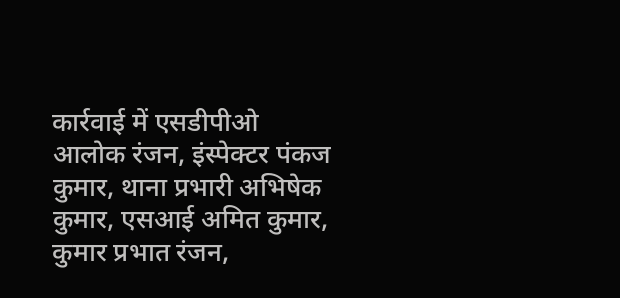कार्रवाई में एसडीपीओ आलोक रंजन, इंस्पेक्टर पंकज कुमार, थाना प्रभारी अभिषेक कुमार, एसआई अमित कुमार, कुमार प्रभात रंजन,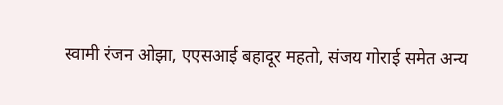स्वामी रंजन ओझा, एएसआई बहादूर महतो, संजय गोराई समेत अन्य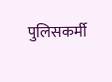पुलिसकर्मी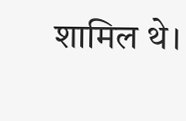शामिल थे।